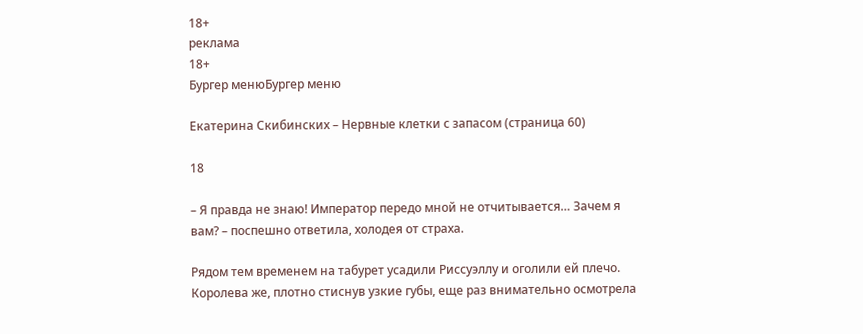18+
реклама
18+
Бургер менюБургер меню

Екатерина Скибинских – Нервные клетки с запасом (страница 60)

18

– Я правда не знаю! Император передо мной не отчитывается… Зачем я вам? – поспешно ответила, холодея от страха.

Рядом тем временем на табурет усадили Риссуэллу и оголили ей плечо. Королева же, плотно стиснув узкие губы, еще раз внимательно осмотрела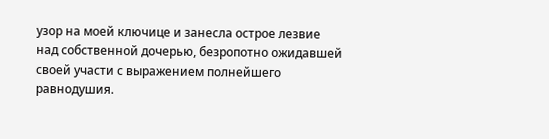узор на моей ключице и занесла острое лезвие над собственной дочерью, безропотно ожидавшей своей участи с выражением полнейшего равнодушия.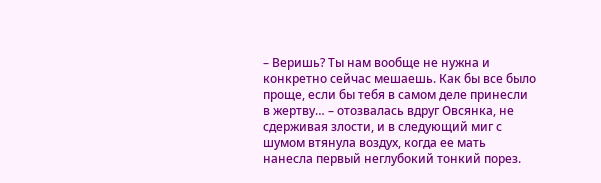– Веришь? Ты нам вообще не нужна и конкретно сейчас мешаешь. Как бы все было проще, если бы тебя в самом деле принесли в жертву… – отозвалась вдруг Овсянка, не сдерживая злости, и в следующий миг с шумом втянула воздух, когда ее мать нанесла первый неглубокий тонкий порез.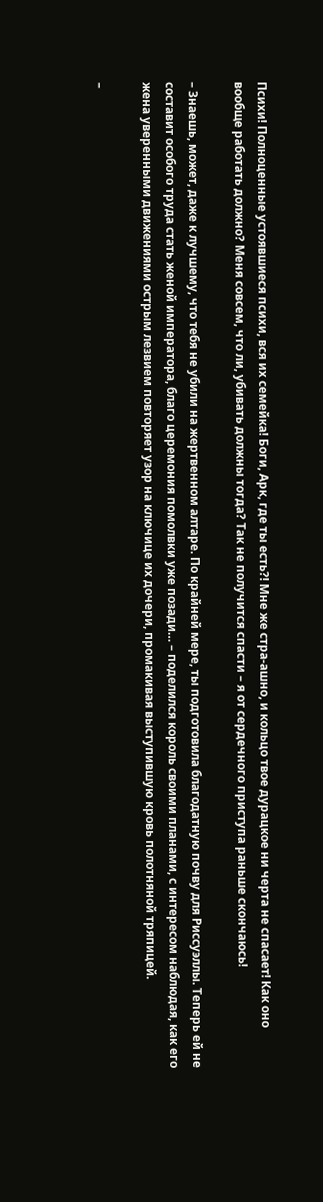Психи! Полноценные устоявшиеся психи, вся их семейка! Боги, Арк, где ты есть?! Мне же стра-ашно, и кольцо твое дурацкое ни черта не спасает! Как оно вообще работать должно? Меня совсем, что ли, убивать должны тогда? Так не получится спасти – я от сердечного приступа раньше скончаюсь!

– Знаешь, может, даже к лучшему, что тебя не убили на жертвенном алтаре. По крайней мере, ты подготовила благодатную почву для Риссуэллы. Теперь ей не составит особого труда стать женой императора, благо церемония помолвки уже позади… – поделился король своими планами, с интересом наблюдая, как его жена уверенными движениями острым лезвием повторяет узор на ключице их дочери, промакивая выступившую кровь полотняной тряпицей.

–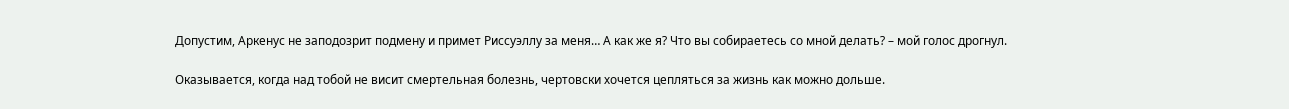Допустим, Аркенус не заподозрит подмену и примет Риссуэллу за меня… А как же я? Что вы собираетесь со мной делать? – мой голос дрогнул.

Оказывается, когда над тобой не висит смертельная болезнь, чертовски хочется цепляться за жизнь как можно дольше.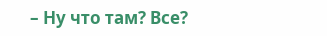– Ну что там? Все?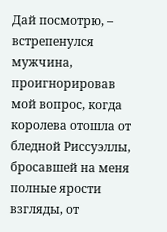Дай посмотрю, – встрепенулся мужчина, проигнорировав мой вопрос, когда королева отошла от бледной Риссуэллы, бросавшей на меня полные ярости взгляды, от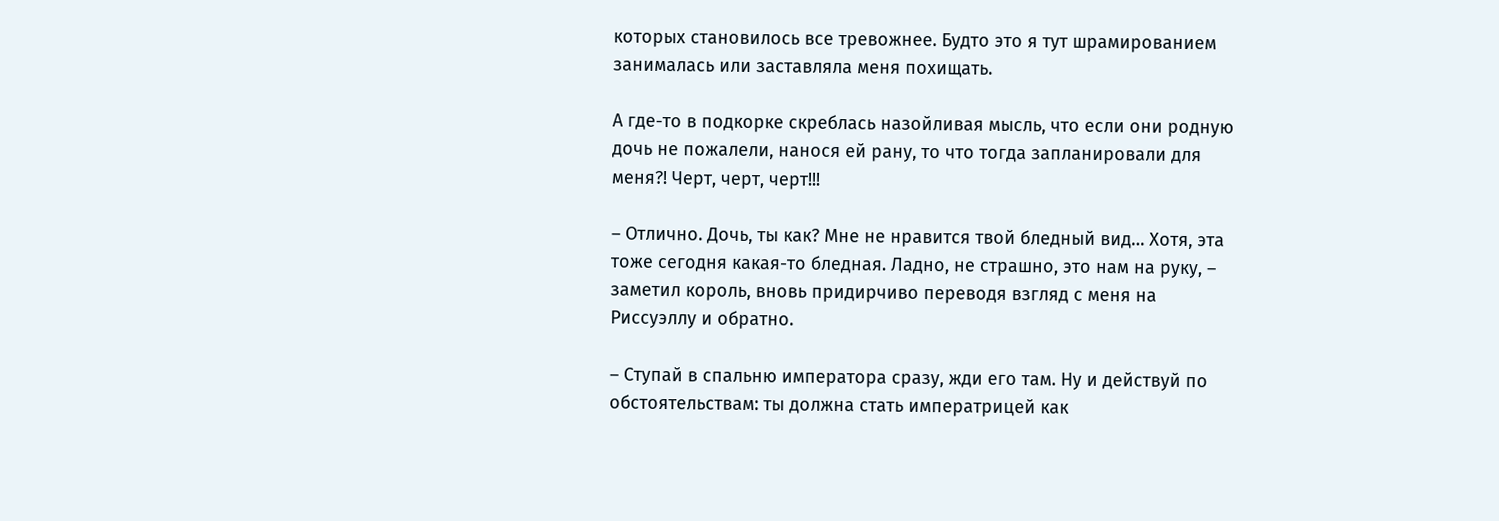которых становилось все тревожнее. Будто это я тут шрамированием занималась или заставляла меня похищать.

А где-то в подкорке скреблась назойливая мысль, что если они родную дочь не пожалели, нанося ей рану, то что тогда запланировали для меня?! Черт, черт, черт!!!

– Отлично. Дочь, ты как? Мне не нравится твой бледный вид… Хотя, эта тоже сегодня какая-то бледная. Ладно, не страшно, это нам на руку, – заметил король, вновь придирчиво переводя взгляд с меня на Риссуэллу и обратно.

– Ступай в спальню императора сразу, жди его там. Ну и действуй по обстоятельствам: ты должна стать императрицей как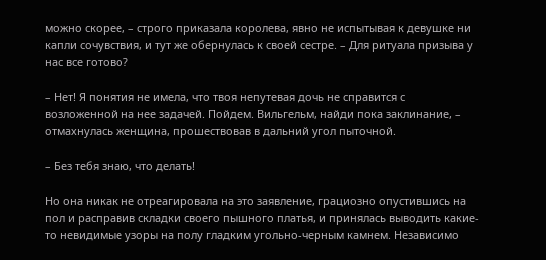можно скорее, – строго приказала королева, явно не испытывая к девушке ни капли сочувствия, и тут же обернулась к своей сестре. – Для ритуала призыва у нас все готово?

– Нет! Я понятия не имела, что твоя непутевая дочь не справится с возложенной на нее задачей. Пойдем. Вильгельм, найди пока заклинание, – отмахнулась женщина, прошествовав в дальний угол пыточной.

– Без тебя знаю, что делать!

Но она никак не отреагировала на это заявление, грациозно опустившись на пол и расправив складки своего пышного платья, и принялась выводить какие-то невидимые узоры на полу гладким угольно-черным камнем. Независимо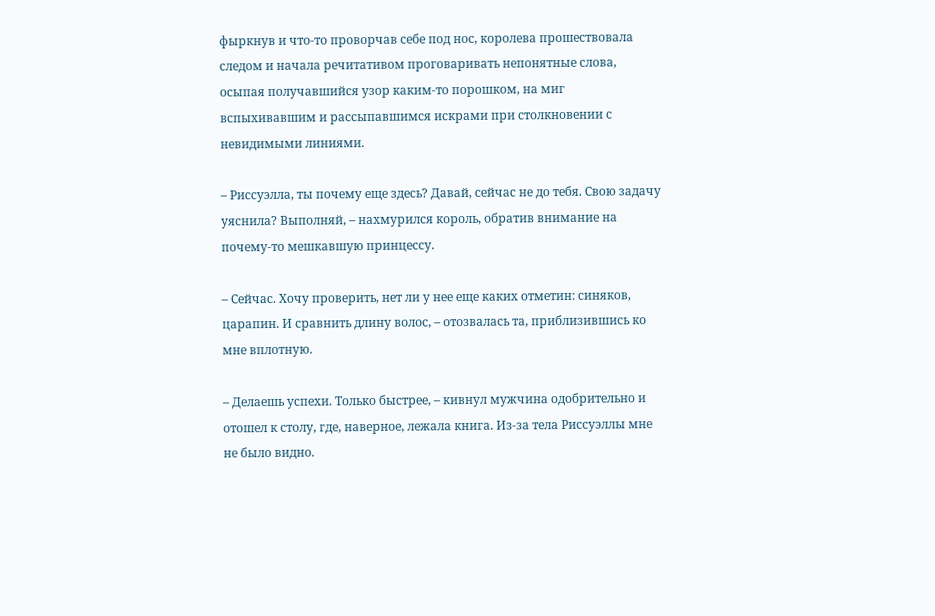фыркнув и что-то проворчав себе под нос, королева прошествовала следом и начала речитативом проговаривать непонятные слова, осыпая получавшийся узор каким-то порошком, на миг вспыхивавшим и рассыпавшимся искрами при столкновении с невидимыми линиями.

– Риссуэлла, ты почему еще здесь? Давай, сейчас не до тебя. Свою задачу уяснила? Выполняй, – нахмурился король, обратив внимание на почему-то мешкавшую принцессу.

– Сейчас. Хочу проверить, нет ли у нее еще каких отметин: синяков, царапин. И сравнить длину волос, – отозвалась та, приблизившись ко мне вплотную.

– Делаешь успехи. Только быстрее, – кивнул мужчина одобрительно и отошел к столу, где, наверное, лежала книга. Из-за тела Риссуэллы мне не было видно.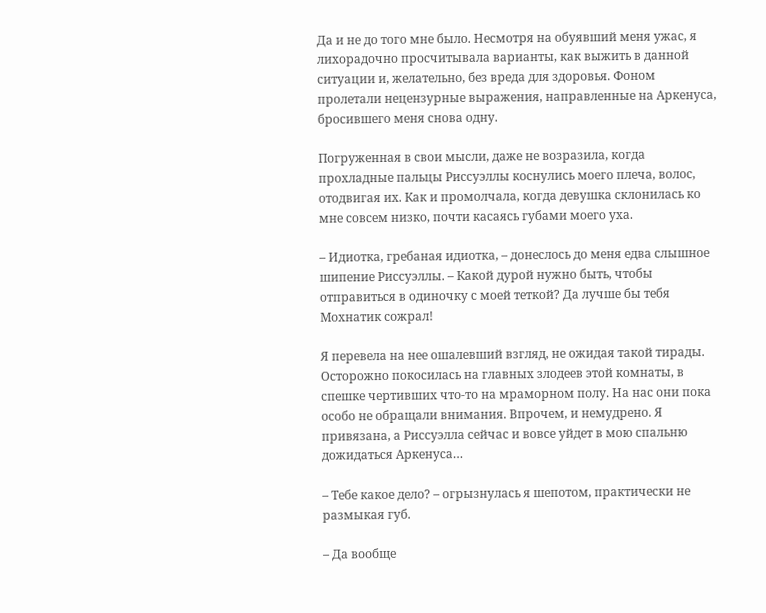Да и не до того мне было. Несмотря на обуявший меня ужас, я лихорадочно просчитывала варианты, как выжить в данной ситуации и, желательно, без вреда для здоровья. Фоном пролетали нецензурные выражения, направленные на Аркенуса, бросившего меня снова одну.

Погруженная в свои мысли, даже не возразила, когда прохладные пальцы Риссуэллы коснулись моего плеча, волос, отодвигая их. Как и промолчала, когда девушка склонилась ко мне совсем низко, почти касаясь губами моего уха.

– Идиотка, гребаная идиотка, – донеслось до меня едва слышное шипение Риссуэллы. – Какой дурой нужно быть, чтобы отправиться в одиночку с моей теткой? Да лучше бы тебя Мохнатик сожрал!

Я перевела на нее ошалевший взгляд, не ожидая такой тирады. Осторожно покосилась на главных злодеев этой комнаты, в спешке чертивших что-то на мраморном полу. На нас они пока особо не обращали внимания. Впрочем, и немудрено. Я привязана, а Риссуэлла сейчас и вовсе уйдет в мою спальню дожидаться Аркенуса…

– Тебе какое дело? – огрызнулась я шепотом, практически не размыкая губ.

– Да вообще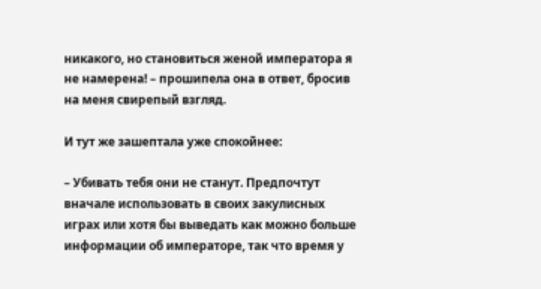никакого, но становиться женой императора я не намерена! – прошипела она в ответ, бросив на меня свирепый взгляд.

И тут же зашептала уже спокойнее:

– Убивать тебя они не станут. Предпочтут вначале использовать в своих закулисных играх или хотя бы выведать как можно больше информации об императоре, так что время у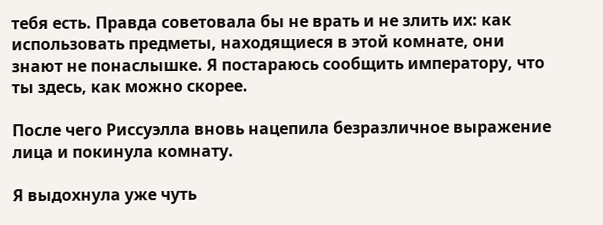тебя есть. Правда советовала бы не врать и не злить их: как использовать предметы, находящиеся в этой комнате, они знают не понаслышке. Я постараюсь сообщить императору, что ты здесь, как можно скорее.

После чего Риссуэлла вновь нацепила безразличное выражение лица и покинула комнату.

Я выдохнула уже чуть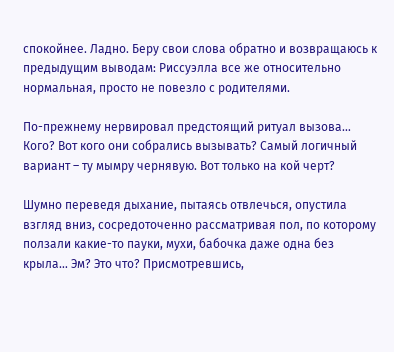спокойнее. Ладно. Беру свои слова обратно и возвращаюсь к предыдущим выводам: Риссуэлла все же относительно нормальная, просто не повезло с родителями.

По-прежнему нервировал предстоящий ритуал вызова… Кого? Вот кого они собрались вызывать? Самый логичный вариант – ту мымру чернявую. Вот только на кой черт?

Шумно переведя дыхание, пытаясь отвлечься, опустила взгляд вниз, сосредоточенно рассматривая пол, по которому ползали какие-то пауки, мухи, бабочка даже одна без крыла… Эм? Это что? Присмотревшись,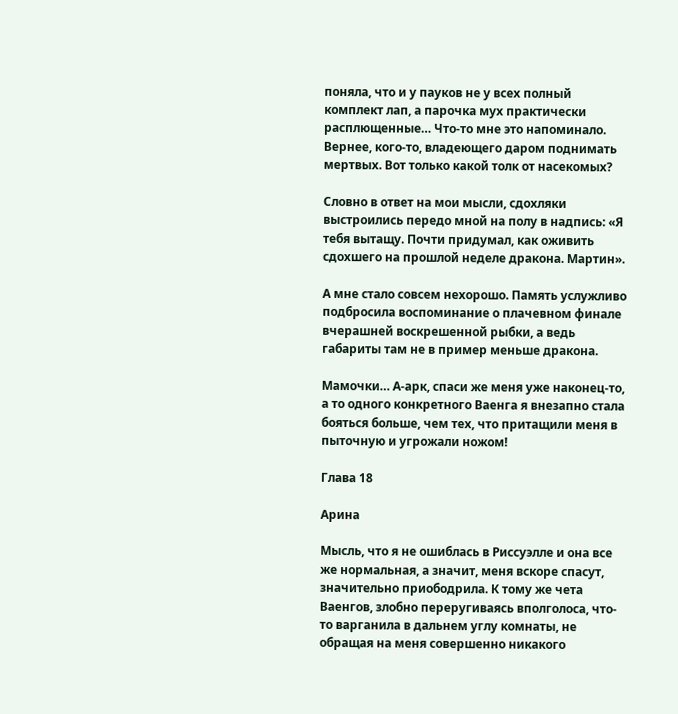поняла, что и у пауков не у всех полный комплект лап, а парочка мух практически расплющенные… Что-то мне это напоминало. Вернее, кого-то, владеющего даром поднимать мертвых. Вот только какой толк от насекомых?

Словно в ответ на мои мысли, сдохляки выстроились передо мной на полу в надпись: «Я тебя вытащу. Почти придумал, как оживить сдохшего на прошлой неделе дракона. Мартин».

А мне стало совсем нехорошо. Память услужливо подбросила воспоминание о плачевном финале вчерашней воскрешенной рыбки, а ведь габариты там не в пример меньше дракона.

Мамочки… А-арк, спаси же меня уже наконец-то, а то одного конкретного Ваенга я внезапно стала бояться больше, чем тех, что притащили меня в пыточную и угрожали ножом!

Глава 18

Арина

Мысль, что я не ошиблась в Риссуэлле и она все же нормальная, а значит, меня вскоре спасут, значительно приободрила. К тому же чета Ваенгов, злобно переругиваясь вполголоса, что-то варганила в дальнем углу комнаты, не обращая на меня совершенно никакого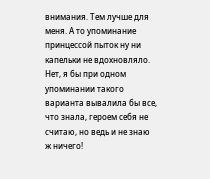внимания. Тем лучше для меня. А то упоминание принцессой пыток ну ни капельки не вдохновляло. Нет, я бы при одном упоминании такого варианта вывалила бы все, что знала, героем себя не считаю, но ведь и не знаю ж ничего!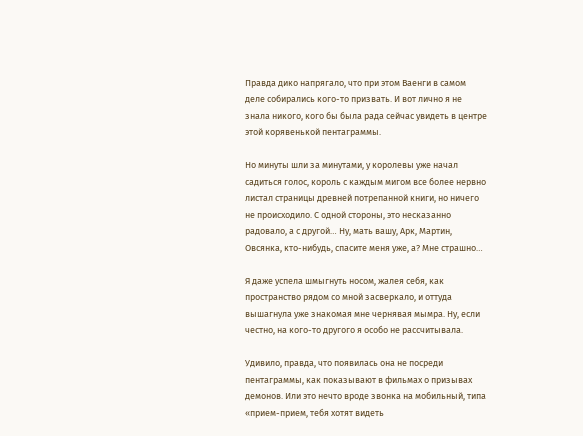Правда дико напрягало, что при этом Ваенги в самом деле собирались кого-то призвать. И вот лично я не знала никого, кого бы была рада сейчас увидеть в центре этой корявенькой пентаграммы.

Но минуты шли за минутами, у королевы уже начал садиться голос, король с каждым мигом все более нервно листал страницы древней потрепанной книги, но ничего не происходило. С одной стороны, это несказанно радовало, а с другой… Ну, мать вашу, Арк, Мартин, Овсянка, кто-нибудь, спасите меня уже, а? Мне страшно…

Я даже успела шмыгнуть носом, жалея себя, как пространство рядом со мной засверкало, и оттуда вышагнула уже знакомая мне чернявая мымра. Ну, если честно, на кого-то другого я особо не рассчитывала.

Удивило, правда, что появилась она не посреди пентаграммы, как показывают в фильмах о призывах демонов. Или это нечто вроде звонка на мобильный, типа «прием-прием, тебя хотят видеть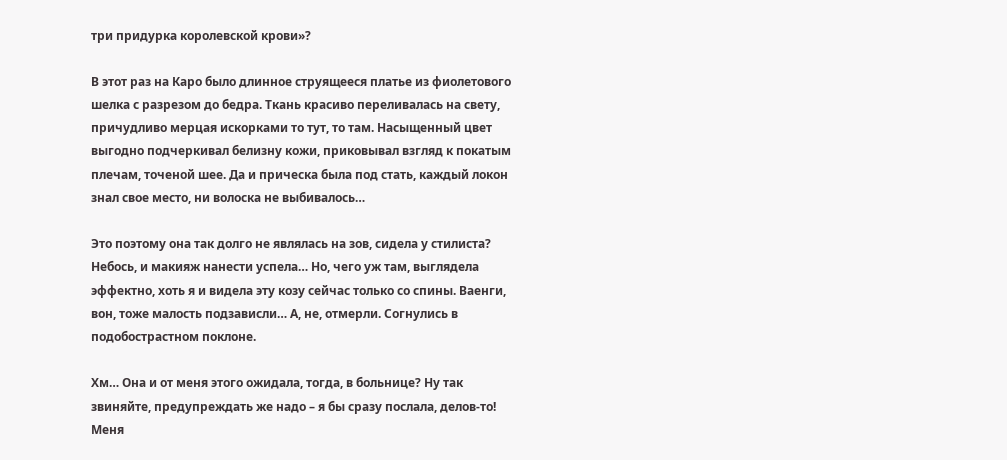три придурка королевской крови»?

В этот раз на Каро было длинное струящееся платье из фиолетового шелка с разрезом до бедра. Ткань красиво переливалась на свету, причудливо мерцая искорками то тут, то там. Насыщенный цвет выгодно подчеркивал белизну кожи, приковывал взгляд к покатым плечам, точеной шее. Да и прическа была под стать, каждый локон знал свое место, ни волоска не выбивалось…

Это поэтому она так долго не являлась на зов, сидела у стилиста? Небось, и макияж нанести успела… Но, чего уж там, выглядела эффектно, хоть я и видела эту козу сейчас только со спины. Ваенги, вон, тоже малость подзависли… А, не, отмерли. Согнулись в подобострастном поклоне.

Хм… Она и от меня этого ожидала, тогда, в больнице? Ну так звиняйте, предупреждать же надо – я бы сразу послала, делов-то! Меня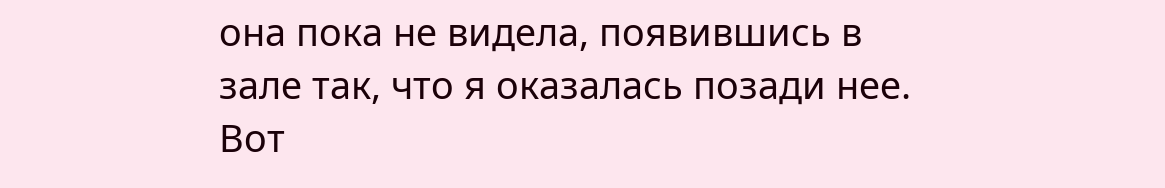она пока не видела, появившись в зале так, что я оказалась позади нее. Вот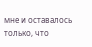мне и оставалось только, что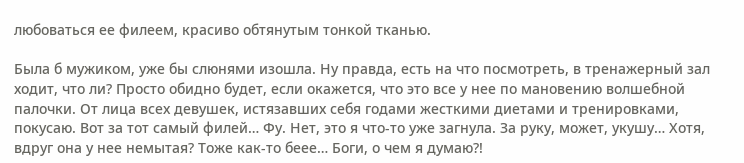любоваться ее филеем, красиво обтянутым тонкой тканью.

Была б мужиком, уже бы слюнями изошла. Ну правда, есть на что посмотреть, в тренажерный зал ходит, что ли? Просто обидно будет, если окажется, что это все у нее по мановению волшебной палочки. От лица всех девушек, истязавших себя годами жесткими диетами и тренировками, покусаю. Вот за тот самый филей… Фу. Нет, это я что-то уже загнула. За руку, может, укушу… Хотя, вдруг она у нее немытая? Тоже как-то беее… Боги, о чем я думаю?!